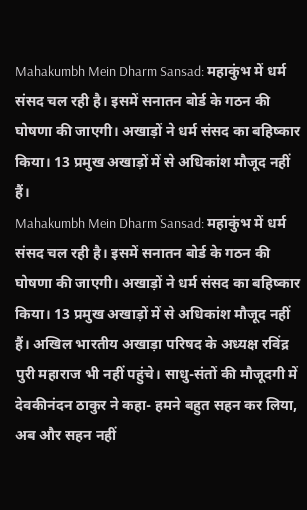Mahakumbh Mein Dharm Sansad: महाकुंभ में धर्म संसद चल रही है। इसमें सनातन बोर्ड के गठन की घोषणा की जाएगी। अखाड़ों ने धर्म संसद का बहिष्कार किया। 13 प्रमुख अखाड़ों में से अधिकांश मौजूद नहीं हैं।
Mahakumbh Mein Dharm Sansad: महाकुंभ में धर्म संसद चल रही है। इसमें सनातन बोर्ड के गठन की घोषणा की जाएगी। अखाड़ों ने धर्म संसद का बहिष्कार किया। 13 प्रमुख अखाड़ों में से अधिकांश मौजूद नहीं हैं। अखिल भारतीय अखाड़ा परिषद के अध्यक्ष रविंद्र पुरी महाराज भी नहीं पहुंचे। साधु-संतों की मौजूदगी में देवकीनंदन ठाकुर ने कहा- हमने बहुत सहन कर लिया, अब और सहन नहीं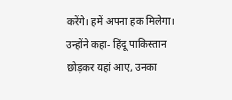करेंगे। हमें अपना हक मिलेगा।
उन्होंने कहा- हिंदू पाकिस्तान छोड़कर यहां आए, उनका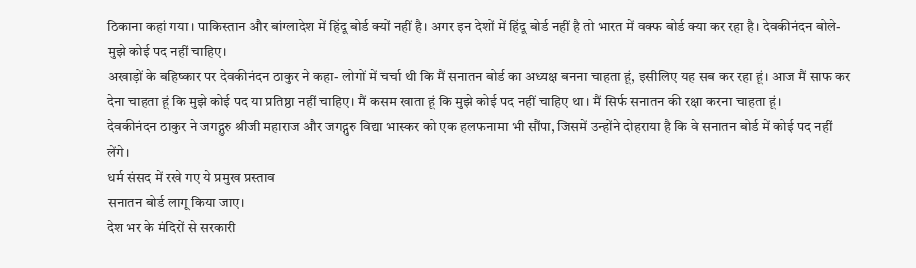ठिकाना कहां गया। पाकिस्तान और बांग्लादेश में हिंदू बोर्ड क्यों नहीं है। अगर इन देशों में हिंदू बोर्ड नहीं है तो भारत में वक्फ बोर्ड क्या कर रहा है। देवकीनंदन बोले- मुझे कोई पद नहीं चाहिए।
अखाड़ों के बहिष्कार पर देवकीनंदन ठाकुर ने कहा- लोगों में चर्चा थी कि मैं सनातन बोर्ड का अध्यक्ष बनना चाहता हूं, इसीलिए यह सब कर रहा हूं। आज मैं साफ कर देना चाहता हूं कि मुझे कोई पद या प्रतिष्ठा नहीं चाहिए। मैं कसम खाता हूं कि मुझे कोई पद नहीं चाहिए था। मैं सिर्फ सनातन की रक्षा करना चाहता हूं।
देवकीनंदन ठाकुर ने जगद्गुरु श्रीजी महाराज और जगद्गुरु विद्या भास्कर को एक हलफनामा भी सौंपा, जिसमें उन्होंने दोहराया है कि वे सनातन बोर्ड में कोई पद नहीं लेंगे।
धर्म संसद में रखे गए ये प्रमुख प्रस्ताव
सनातन बोर्ड लागू किया जाए।
देश भर के मंदिरों से सरकारी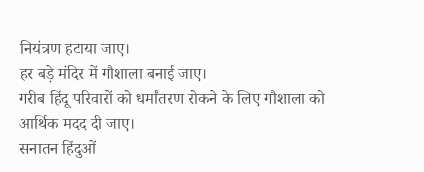नियंत्रण हटाया जाए।
हर बड़े मंदिर में गौशाला बनाई जाए।
गरीब हिंदू परिवारों को धर्मांतरण रोकने के लिए गौशाला को आर्थिक मदद दी जाए।
सनातन हिंदुओं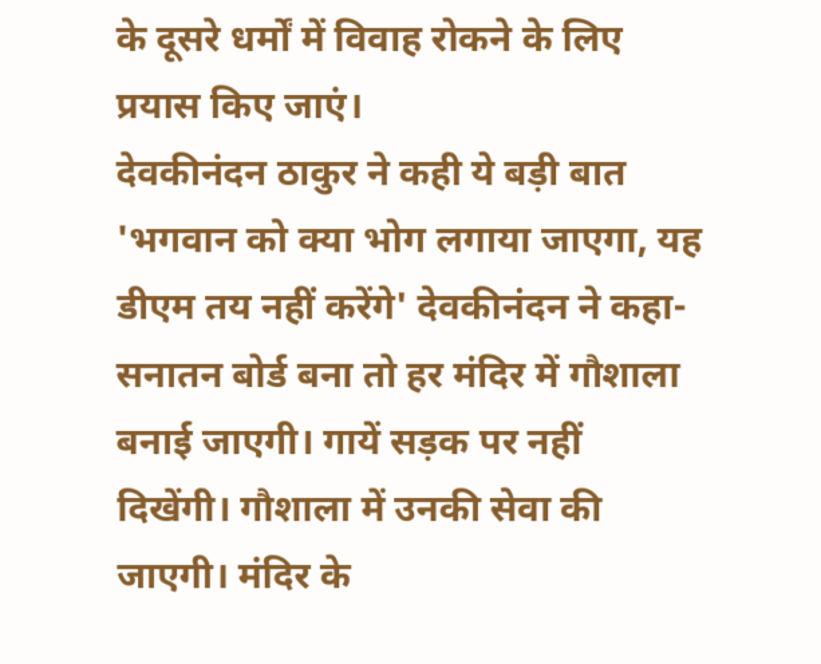के दूसरे धर्मों में विवाह रोकने के लिए प्रयास किए जाएं।
देवकीनंदन ठाकुर ने कही ये बड़ी बात
'भगवान को क्या भोग लगाया जाएगा, यह डीएम तय नहीं करेंगे' देवकीनंदन ने कहा- सनातन बोर्ड बना तो हर मंदिर में गौशाला बनाई जाएगी। गायें सड़क पर नहीं दिखेंगी। गौशाला में उनकी सेवा की जाएगी। मंदिर के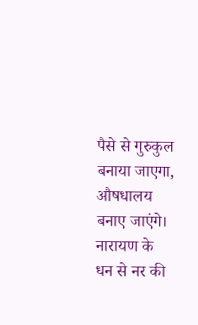पैसे से गुरुकुल बनाया जाएगा, औषधालय बनाए जाएंगे। नारायण के धन से नर की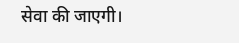सेवा की जाएगी।